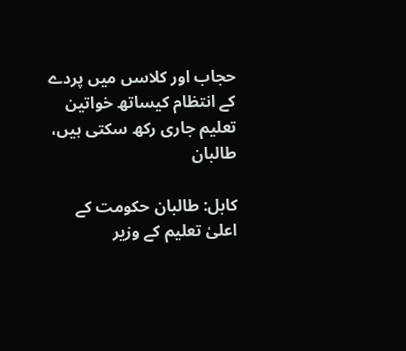حجاب اور کلاسں میں پردے کے انتظام کیساتھ خواتین تعلیم جاری رکھ سکتی ہیں، طالبان

کابل: طالبان حکومت کے اعلیٰ تعلیم کے وزیر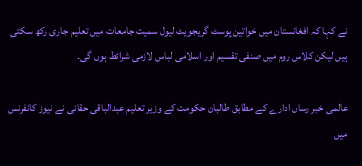نے کہا کہ افغانستان میں خواتین پوسٹ گریجویٹ لیول سمیت جامعات میں تعلیم جاری رکھ سکتی ہیں لیکن کلاس روم میں صنفی تقسیم اور اسلامی لباس لازمی شرائط ہوں گی۔

عالمی خبر رساں ادارے کے مطابق طالبان حکومت کے وزیر تعلیم عبدالباقی حقانی نے نیوز کانفرنس میں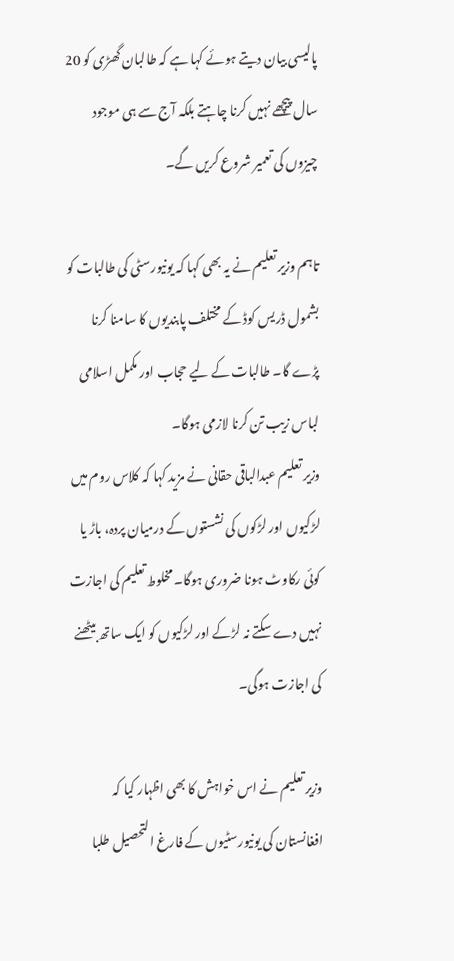پالیسی بیان دیتے ہوئے کہا ہے کہ طالبان گھڑی کو 20 سال پیچھے نہیں کرنا چاہتے بلکہ آج سے ہی موجود چیزوں کی تعمیر شروع کریں گے۔

تاہم وزیر تعلیم نے یہ بھی کہا کہ یونیورسٹی کی طالبات کو بشمول ڈریس کوڈ کے مختلف پابندیوں کا سامنا کرنا پڑے گا۔ طالبات کے لیے حجاب اور مکمل اسلامی لباس زیب تن کرنا لازمی ہوگا۔
وزیر تعلیم عبدالباقی حقانی نے مزید کہا کہ کلاس روم میں لڑکیوں اور لڑکوں کی نشستوں کے درمیان پردہ، باڑ یا کوئی رکاوٹ ہونا ضروری ہوگا۔ مخلوط تعلیم کی اجازت نہیں دے سکتے نہ لڑکے اور لڑکیوں کو ایک ساتھ بیٹھنے کی اجازت ہوگی۔

وزیر تعلیم نے اس خواہش کا بھی اظہار کیا کہ افغانستان کی یونیورسٹیوں کے فارغ التحصیل طلبا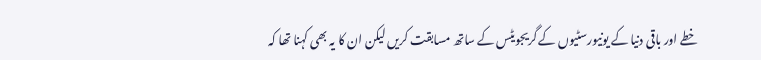خطے اور باقی دنیا کے یونیورسٹیوں کے گریجویٹس کے ساتھ مسابقت کریں لیکن ان کا یہ بھی کہنا تھا کہ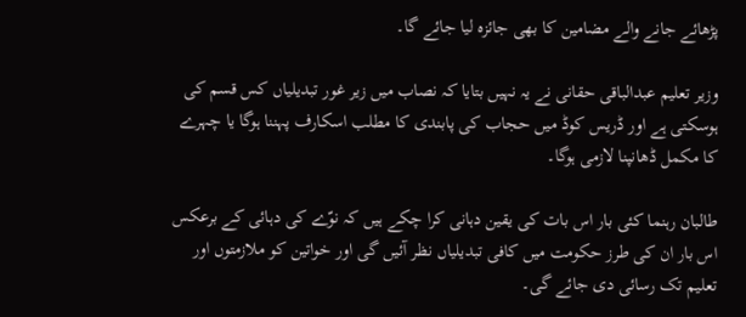پڑھائے جانے والے مضامین کا بھی جائزہ لیا جائے گا۔

وزیر تعلیم عبدالباقی حقانی نے یہ نہیں بتایا کہ نصاب میں زیر غور تبدیلیاں کس قسم کی ہوسکتی ہے اور ڈریس کوڈ میں حجاب کی پابندی کا مطلب اسکارف پہننا ہوگا یا چہرے کا مکمل ڈھانپنا لازمی ہوگا۔

طالبان رہنما کئی بار اس بات کی یقین دہانی کرا چکے ہیں کہ نوّے کی دہائی کے برعکس اس بار ان کی طرز حکومت میں کافی تبدیلیاں نظر آئیں گی اور خواتین کو ملازمتوں اور تعلیم تک رسائی دی جائے گی۔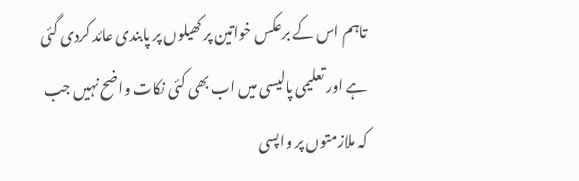تاہم اس کے برعکس خواتین پر کھیلوں پر پابندی عائد کردی گئی ہے اور تعلیمی پالیسی میں اب بھی کئی نکات واضح نہیں جب کہ ملازمتوں پر واپسی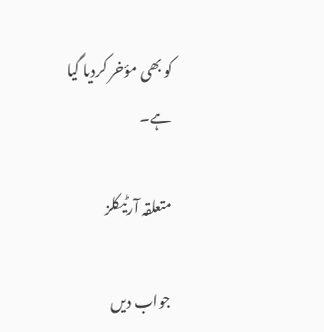کو بھی مؤخر کردیا گیا ہے۔

متعلقہ آرٹیکلز

جواب دیں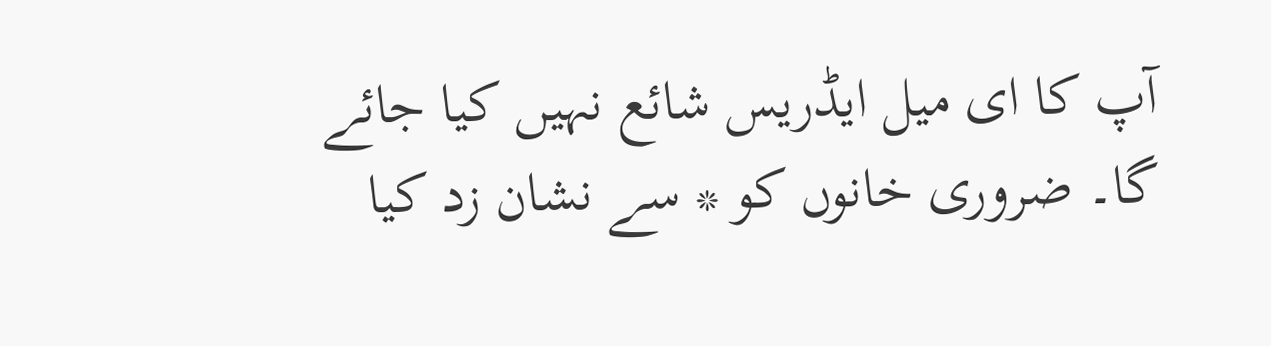آپ کا ای میل ایڈریس شائع نہیں کیا جائے گا۔ ضروری خانوں کو * سے نشان زد کیا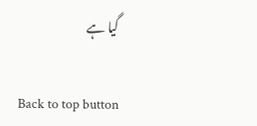گیا ہے

Back to top button